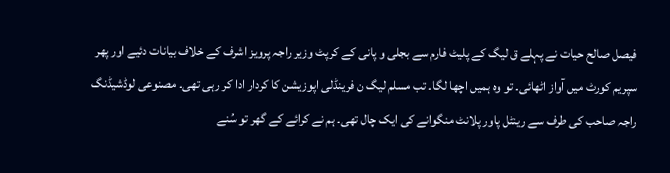فیصل صالح حیات نے پہلے ق لیگ کے پلیٹ فارم سے بجلی و پانی کے کرپٹ وزیر راجہ پرویز اشرف کے خلاف بیانات دئیے اور پھر سپریم کورٹ میں آواز اٹھائی۔ تو وہ ہمیں اچھا لگا۔ تب مسلم لیگ ن فرینڈلی اپوزیشن کا کردار ادا کر رہی تھی۔ مصنوعی لوڈشیڈنگ راجہ صاحب کی طرف سے رینٹل پاور پلانٹ منگوانے کی ایک چال تھی۔ ہم نے کرائے کے گھر تو سُنے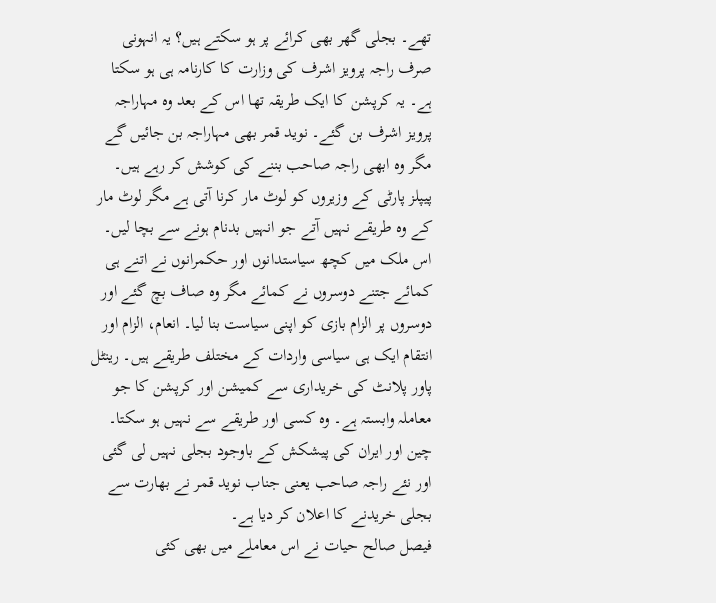تھے۔ بجلی گھر بھی کرائے پر ہو سکتے ہیں؟ یہ انہونی صرف راجہ پرویز اشرف کی وزارت کا کارنامہ ہی ہو سکتا ہے۔ یہ کرپشن کا ایک طریقہ تھا اس کے بعد وہ مہاراجہ پرویز اشرف بن گئے۔ نوید قمر بھی مہاراجہ بن جائیں گے مگر وہ ابھی راجہ صاحب بننے کی کوشش کر رہے ہیں۔ پیپلز پارٹی کے وزیروں کو لوٹ مار کرنا آتی ہے مگر لوٹ مار کے وہ طریقے نہیں آتے جو انہیں بدنام ہونے سے بچا لیں۔ اس ملک میں کچھ سیاستدانوں اور حکمرانوں نے اتنے ہی کمائے جتنے دوسروں نے کمائے مگر وہ صاف بچ گئے اور دوسروں پر الزام بازی کو اپنی سیاست بنا لیا۔ انعام، الزام اور انتقام ایک ہی سیاسی واردات کے مختلف طریقے ہیں۔ رینٹل پاور پلانٹ کی خریداری سے کمیشن اور کرپشن کا جو معاملہ وابستہ ہے۔ وہ کسی اور طریقے سے نہیں ہو سکتا۔ چین اور ایران کی پیشکش کے باوجود بجلی نہیں لی گئی اور نئے راجہ صاحب یعنی جناب نوید قمر نے بھارت سے بجلی خریدنے کا اعلان کر دیا ہے۔
فیصل صالح حیات نے اس معاملے میں بھی کئی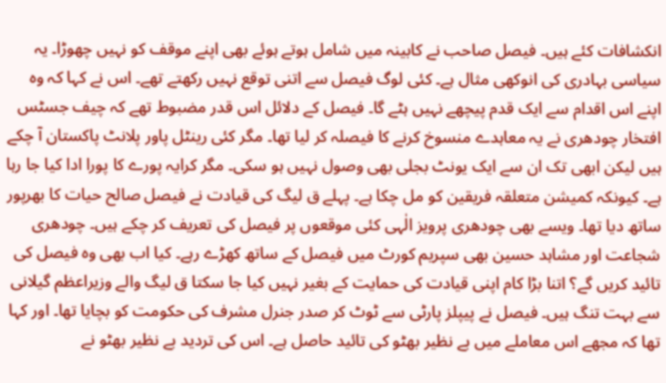انکشافات کئے ہیں۔ فیصل صاحب نے کابینہ میں شامل ہوتے ہوئے بھی اپنے موقف کو نہیں چھوڑا۔ یہ سیاسی بہادری کی انوکھی مثال ہے۔ کئی لوگ فیصل سے اتنی توقع نہیں رکھتے تھے۔ اس نے کہا کہ وہ اپنے اس اقدام سے ایک قدم پیچھے نہیں ہٹے گا۔ فیصل کے دلائل اس قدر مضبوط تھے کہ چیف جسٹس افتخار چودھری نے یہ معاہدے منسوخ کرنے کا فیصلہ کر لیا تھا۔ مگر کئی رینٹل پاور پلانٹ پاکستان آ چکے ہیں لیکن ابھی تک ان سے ایک یونٹ بجلی بھی وصول نہیں ہو سکی۔ مگر کرایہ پورے کا پورا ادا کیا جا رہا ہے۔ کیونکہ کمیشن متعلقہ فریقین کو مل چکا ہے۔ پہلے ق لیگ کی قیادت نے فیصل صالح حیات کا بھرپور ساتھ دیا تھا۔ ویسے بھی چودھری پرویز الٰہی کئی موقعوں پر فیصل کی تعریف کر چکے ہیں۔ چودھری شجاعت اور مشاہد حسین بھی سپریم کورٹ میں فیصل کے ساتھ کھڑے رہے۔ کیا اب بھی وہ فیصل کی تائید کریں گے؟ اتنا بڑا کام اپنی قیادت کی حمایت کے بغیر نہیں کیا جا سکتا ق لیگ والے وزیراعظم گیلانی سے بہت تنگ ہیں۔ فیصل نے پیپلز پارٹی سے ٹوٹ کر صدر جنرل مشرف کی حکومت کو بچایا تھا۔ اور کہا تھا کہ مجھے اس معاملے میں بے نظیر بھٹو کی تائید حاصل ہے۔ اس کی تردید بے نظیر بھٹو نے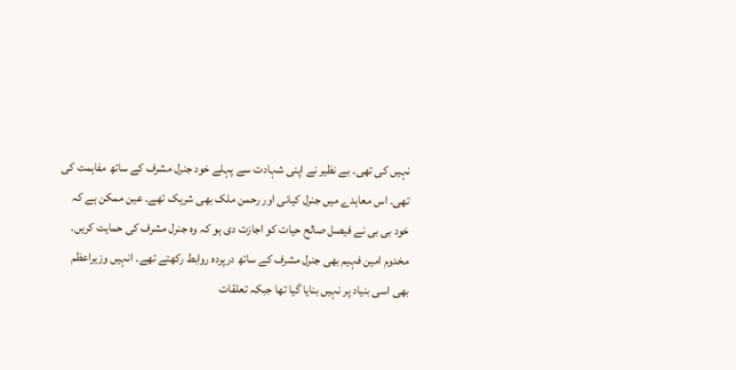نہیں کی تھی۔ بے نظیر نے اپنی شہادت سے پہلے خود جنرل مشرف کے ساتھ مفاہمت کی تھی۔ اس معاہدے میں جنرل کیانی اور رحمن ملک بھی شریک تھے۔ عین ممکن ہے کہ خود بی بی نے فیصل صالح حیات کو اجازت دی ہو کہ وہ جنرل مشرف کی حمایت کریں۔ مخدوم امین فہیم بھی جنرل مشرف کے ساتھ درپردہ روابط رکھتے تھے۔ انہیں وزیراعظم بھی اسی بنیاد پر نہیں بنایا گیا تھا جبکہ تعلقات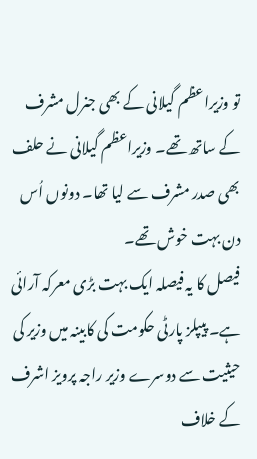تو وزیراعظم گیلانی کے بھی جنرل مشرف کے ساتھ تھے۔ وزیراعظم گیلانی نے حلف بھی صدر مشرف سے لیا تھا۔ دونوں اُس دن بہت خوش تھے۔
فیصل کا یہ فیصلہ ایک بہت بڑی معرکہ آرائی ہے۔ پیپلز پارٹی حکومت کی کابینہ میں وزیر کی حیثیت سے دوسرے وزیر راجہ پرویز اشرف کے خلاف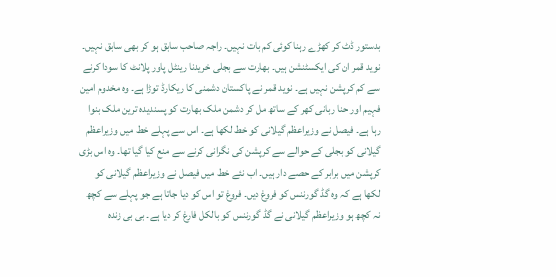بدستور ڈٹ کر کھڑے رہنا کوئی کم بات نہیں۔ راجہ صاحب سابق ہو کر بھی سابق نہیں۔ نوید قمر ان کی ایکسٹنشن ہیں۔ بھارت سے بجلی خریدنا رینٹل پاور پلانٹ کا سودا کرنے سے کم کرپشن نہیں ہے۔ نوید قمر نے پاکستان دشمنی کا ریکارڈ توڑا ہے۔ وہ مخدوم امین فہیم اور حنا ربانی کھر کے ساتھ مل کر دشمن ملک بھارت کو پسندیدہ ترین ملک بنوا رہا ہے۔ فیصل نے وزیراعظم گیلانی کو خط لکھا ہے۔ اس سے پہلے خط میں وزیراعظم گیلانی کو بجلی کے حوالے سے کرپشن کی نگرانی کرنے سے منع کیا گیا تھا۔ وہ اس بڑی کرپشن میں برابر کے حصے دار ہیں۔ اب نئے خط میں فیصل نے وزیراعظم گیلانی کو لکھا ہے کہ وہ گڈ گورننس کو فروغ دیں۔ فروغ تو اس کو دیا جاتا ہے جو پہلے سے کچھ نہ کچھ ہو وزیراعظم گیلانی نے گڈ گورننس کو بالکل فارغ کر دیا ہے۔ بی بی زندہ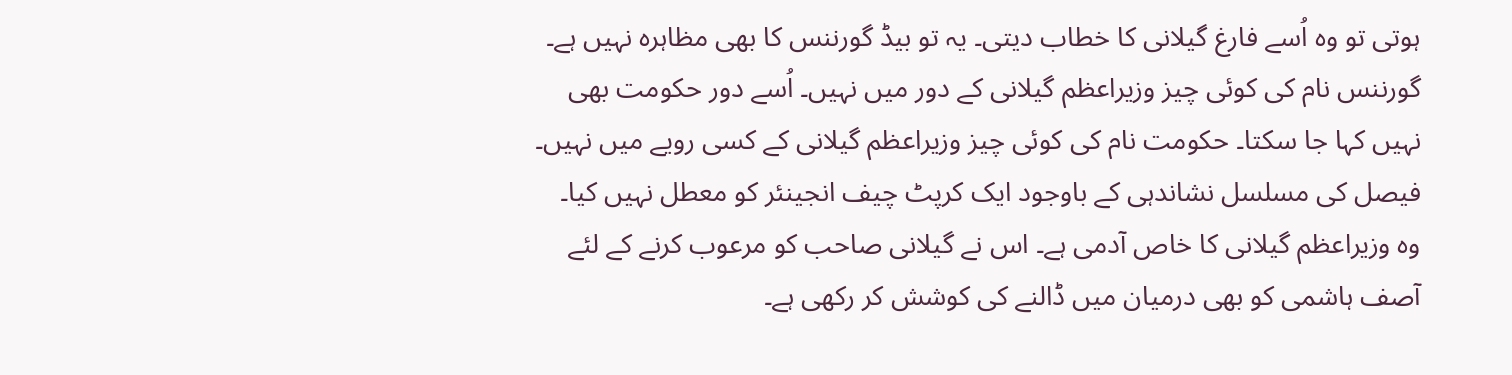ہوتی تو وہ اُسے فارغ گیلانی کا خطاب دیتی۔ یہ تو بیڈ گورننس کا بھی مظاہرہ نہیں ہے۔ گورننس نام کی کوئی چیز وزیراعظم گیلانی کے دور میں نہیں۔ اُسے دور حکومت بھی نہیں کہا جا سکتا۔ حکومت نام کی کوئی چیز وزیراعظم گیلانی کے کسی رویے میں نہیں۔ فیصل کی مسلسل نشاندہی کے باوجود ایک کرپٹ چیف انجینئر کو معطل نہیں کیا۔ وہ وزیراعظم گیلانی کا خاص آدمی ہے۔ اس نے گیلانی صاحب کو مرعوب کرنے کے لئے آصف ہاشمی کو بھی درمیان میں ڈالنے کی کوشش کر رکھی ہے۔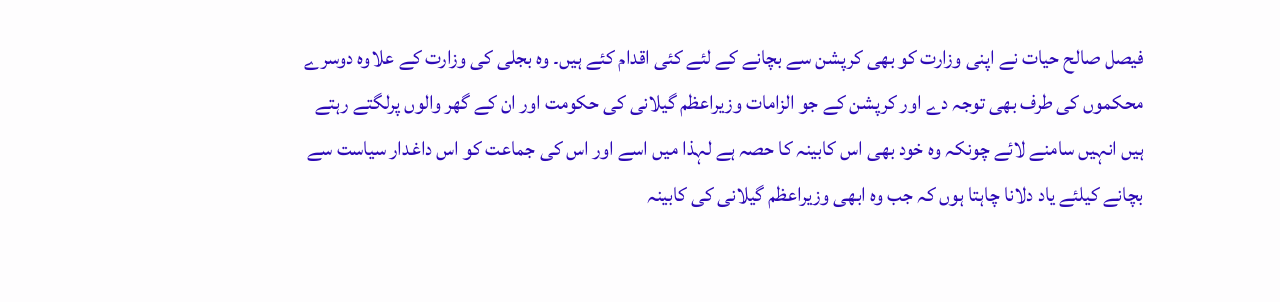فیصل صالح حیات نے اپنی وزارت کو بھی کرپشن سے بچانے کے لئے کئی اقدام کئے ہیں۔ وہ بجلی کی وزارت کے علاوہ دوسرے محکموں کی طرف بھی توجہ دے اور کرپشن کے جو الزامات وزیراعظم گیلانی کی حکومت اور ان کے گھر والوں پرلگتے رہتے ہیں انہیں سامنے لائے چونکہ وہ خود بھی اس کابینہ کا حصہ ہے لہذا میں اسے اور اس کی جماعت کو اس داغدار سیاست سے بچانے کیلئے یاد دلانا چاہتا ہوں کہ جب وہ ابھی وزیراعظم گیلانی کی کابینہ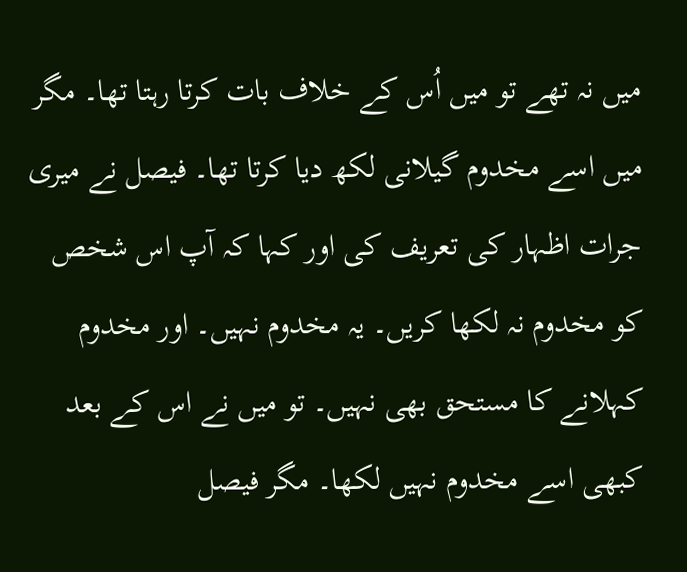میں نہ تھے تو میں اُس کے خلاف بات کرتا رہتا تھا۔ مگر میں اسے مخدوم گیلانی لکھ دیا کرتا تھا۔ فیصل نے میری جرات اظہار کی تعریف کی اور کہا کہ آپ اس شخص کو مخدوم نہ لکھا کریں۔ یہ مخدوم نہیں۔ اور مخدوم کہلانے کا مستحق بھی نہیں۔ تو میں نے اس کے بعد کبھی اسے مخدوم نہیں لکھا۔ مگر فیصل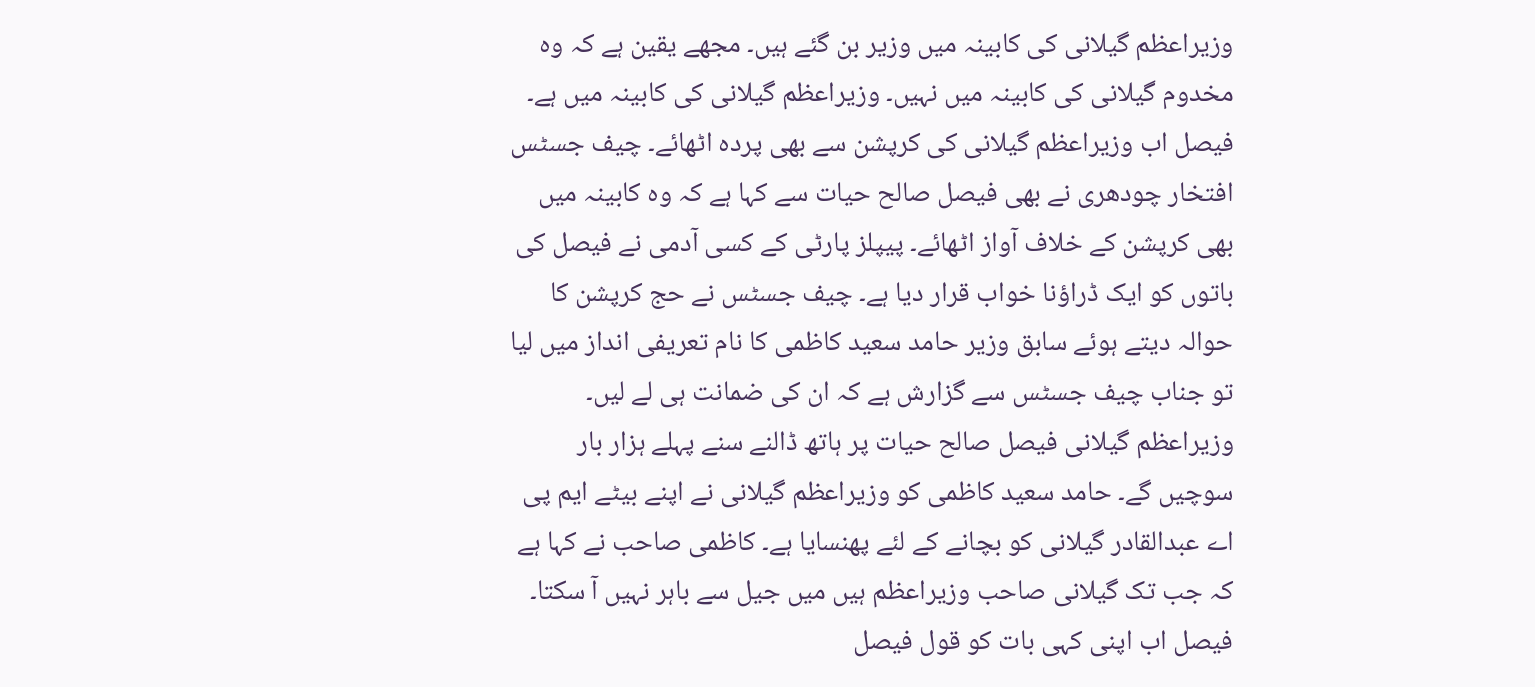وزیراعظم گیلانی کی کابینہ میں وزیر بن گئے ہیں۔ مجھے یقین ہے کہ وہ مخدوم گیلانی کی کابینہ میں نہیں۔ وزیراعظم گیلانی کی کابینہ میں ہے۔ فیصل اب وزیراعظم گیلانی کی کرپشن سے بھی پردہ اٹھائے۔ چیف جسٹس افتخار چودھری نے بھی فیصل صالح حیات سے کہا ہے کہ وہ کابینہ میں بھی کرپشن کے خلاف آواز اٹھائے۔ پیپلز پارٹی کے کسی آدمی نے فیصل کی باتوں کو ایک ڈراؤنا خواب قرار دیا ہے۔ چیف جسٹس نے حج کرپشن کا حوالہ دیتے ہوئے سابق وزیر حامد سعید کاظمی کا نام تعریفی انداز میں لیا تو جناب چیف جسٹس سے گزارش ہے کہ ان کی ضمانت ہی لے لیں۔ وزیراعظم گیلانی فیصل صالح حیات پر ہاتھ ڈالنے سنے پہلے ہزار بار سوچیں گے۔ حامد سعید کاظمی کو وزیراعظم گیلانی نے اپنے بیٹے ایم پی اے عبدالقادر گیلانی کو بچانے کے لئے پھنسایا ہے۔ کاظمی صاحب نے کہا ہے کہ جب تک گیلانی صاحب وزیراعظم ہیں میں جیل سے باہر نہیں آ سکتا۔ فیصل اب اپنی کہی بات کو قول فیصل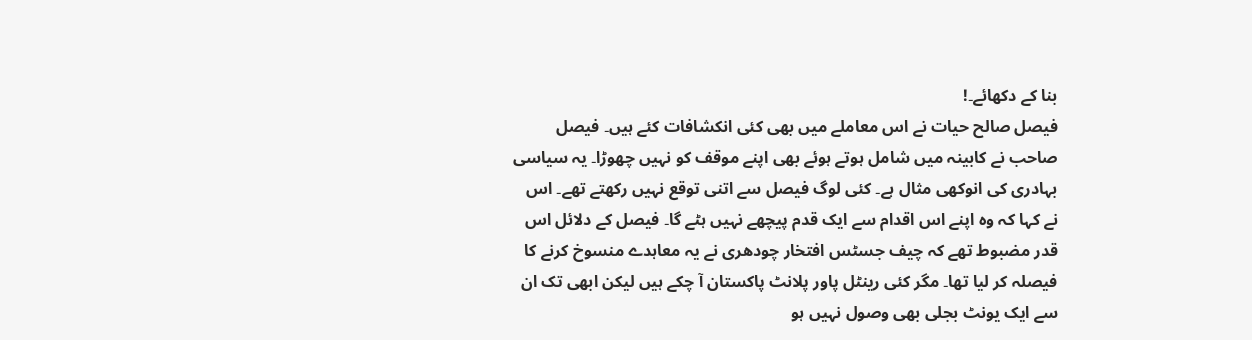بنا کے دکھائے۔!
فیصل صالح حیات نے اس معاملے میں بھی کئی انکشافات کئے ہیں۔ فیصل صاحب نے کابینہ میں شامل ہوتے ہوئے بھی اپنے موقف کو نہیں چھوڑا۔ یہ سیاسی بہادری کی انوکھی مثال ہے۔ کئی لوگ فیصل سے اتنی توقع نہیں رکھتے تھے۔ اس نے کہا کہ وہ اپنے اس اقدام سے ایک قدم پیچھے نہیں ہٹے گا۔ فیصل کے دلائل اس قدر مضبوط تھے کہ چیف جسٹس افتخار چودھری نے یہ معاہدے منسوخ کرنے کا فیصلہ کر لیا تھا۔ مگر کئی رینٹل پاور پلانٹ پاکستان آ چکے ہیں لیکن ابھی تک ان سے ایک یونٹ بجلی بھی وصول نہیں ہو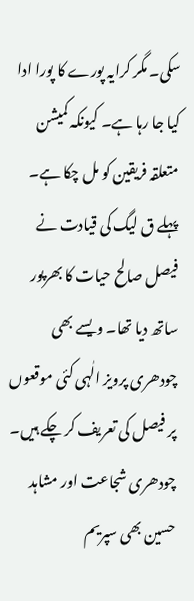سکی۔ مگر کرایہ پورے کا پورا ادا کیا جا رہا ہے۔ کیونکہ کمیشن متعلقہ فریقین کو مل چکا ہے۔ پہلے ق لیگ کی قیادت نے فیصل صالح حیات کا بھرپور ساتھ دیا تھا۔ ویسے بھی چودھری پرویز الٰہی کئی موقعوں پر فیصل کی تعریف کر چکے ہیں۔ چودھری شجاعت اور مشاہد حسین بھی سپریم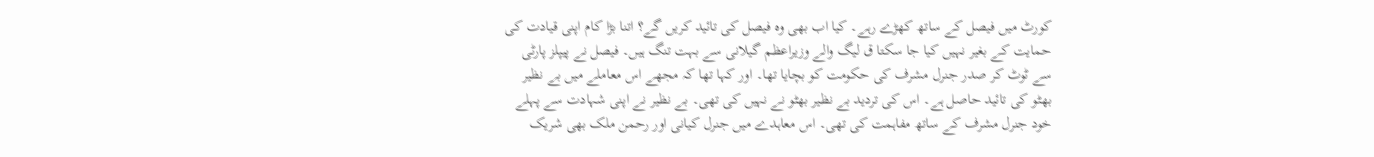کورٹ میں فیصل کے ساتھ کھڑے رہے۔ کیا اب بھی وہ فیصل کی تائید کریں گے؟ اتنا بڑا کام اپنی قیادت کی حمایت کے بغیر نہیں کیا جا سکتا ق لیگ والے وزیراعظم گیلانی سے بہت تنگ ہیں۔ فیصل نے پیپلز پارٹی سے ٹوٹ کر صدر جنرل مشرف کی حکومت کو بچایا تھا۔ اور کہا تھا کہ مجھے اس معاملے میں بے نظیر بھٹو کی تائید حاصل ہے۔ اس کی تردید بے نظیر بھٹو نے نہیں کی تھی۔ بے نظیر نے اپنی شہادت سے پہلے خود جنرل مشرف کے ساتھ مفاہمت کی تھی۔ اس معاہدے میں جنرل کیانی اور رحمن ملک بھی شریک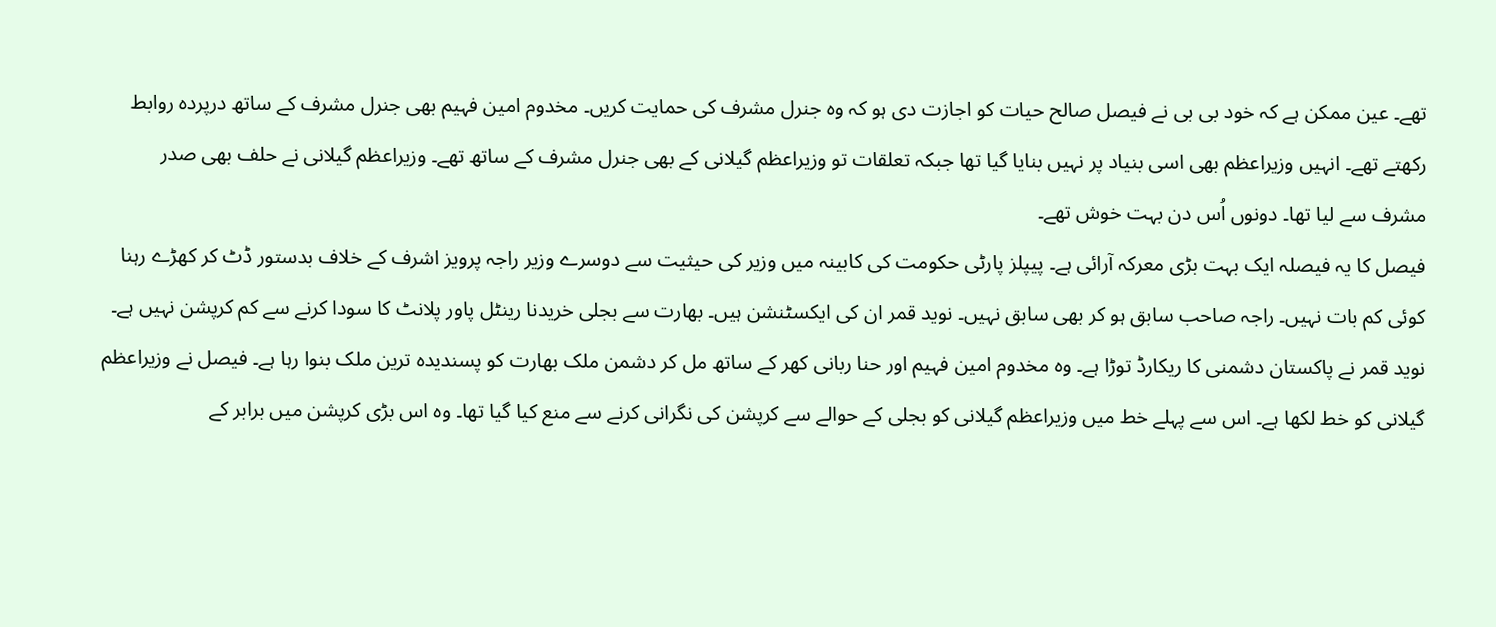تھے۔ عین ممکن ہے کہ خود بی بی نے فیصل صالح حیات کو اجازت دی ہو کہ وہ جنرل مشرف کی حمایت کریں۔ مخدوم امین فہیم بھی جنرل مشرف کے ساتھ درپردہ روابط رکھتے تھے۔ انہیں وزیراعظم بھی اسی بنیاد پر نہیں بنایا گیا تھا جبکہ تعلقات تو وزیراعظم گیلانی کے بھی جنرل مشرف کے ساتھ تھے۔ وزیراعظم گیلانی نے حلف بھی صدر مشرف سے لیا تھا۔ دونوں اُس دن بہت خوش تھے۔
فیصل کا یہ فیصلہ ایک بہت بڑی معرکہ آرائی ہے۔ پیپلز پارٹی حکومت کی کابینہ میں وزیر کی حیثیت سے دوسرے وزیر راجہ پرویز اشرف کے خلاف بدستور ڈٹ کر کھڑے رہنا کوئی کم بات نہیں۔ راجہ صاحب سابق ہو کر بھی سابق نہیں۔ نوید قمر ان کی ایکسٹنشن ہیں۔ بھارت سے بجلی خریدنا رینٹل پاور پلانٹ کا سودا کرنے سے کم کرپشن نہیں ہے۔ نوید قمر نے پاکستان دشمنی کا ریکارڈ توڑا ہے۔ وہ مخدوم امین فہیم اور حنا ربانی کھر کے ساتھ مل کر دشمن ملک بھارت کو پسندیدہ ترین ملک بنوا رہا ہے۔ فیصل نے وزیراعظم گیلانی کو خط لکھا ہے۔ اس سے پہلے خط میں وزیراعظم گیلانی کو بجلی کے حوالے سے کرپشن کی نگرانی کرنے سے منع کیا گیا تھا۔ وہ اس بڑی کرپشن میں برابر کے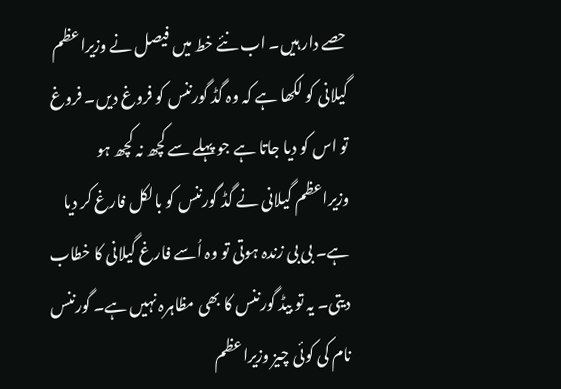حصے دار ہیں۔ اب نئے خط میں فیصل نے وزیراعظم گیلانی کو لکھا ہے کہ وہ گڈ گورننس کو فروغ دیں۔ فروغ تو اس کو دیا جاتا ہے جو پہلے سے کچھ نہ کچھ ہو وزیراعظم گیلانی نے گڈ گورننس کو بالکل فارغ کر دیا ہے۔ بی بی زندہ ہوتی تو وہ اُسے فارغ گیلانی کا خطاب دیتی۔ یہ تو بیڈ گورننس کا بھی مظاہرہ نہیں ہے۔ گورننس نام کی کوئی چیز وزیراعظم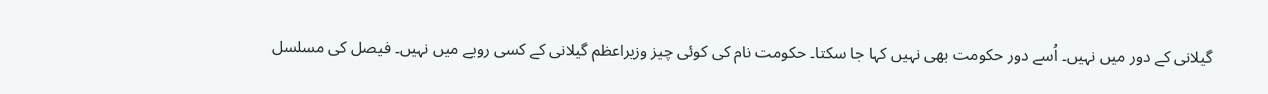گیلانی کے دور میں نہیں۔ اُسے دور حکومت بھی نہیں کہا جا سکتا۔ حکومت نام کی کوئی چیز وزیراعظم گیلانی کے کسی رویے میں نہیں۔ فیصل کی مسلسل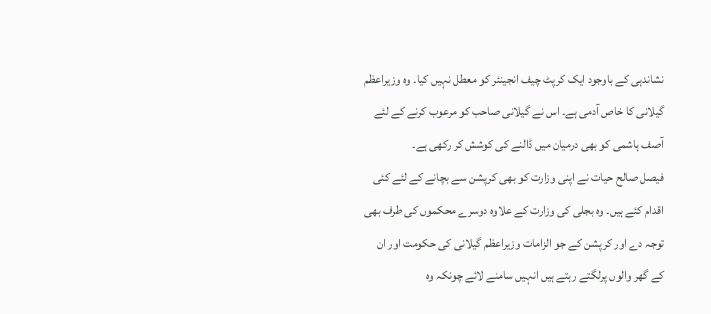نشاندہی کے باوجود ایک کرپٹ چیف انجینئر کو معطل نہیں کیا۔ وہ وزیراعظم گیلانی کا خاص آدمی ہے۔ اس نے گیلانی صاحب کو مرعوب کرنے کے لئے آصف ہاشمی کو بھی درمیان میں ڈالنے کی کوشش کر رکھی ہے۔
فیصل صالح حیات نے اپنی وزارت کو بھی کرپشن سے بچانے کے لئے کئی اقدام کئے ہیں۔ وہ بجلی کی وزارت کے علاوہ دوسرے محکموں کی طرف بھی توجہ دے اور کرپشن کے جو الزامات وزیراعظم گیلانی کی حکومت اور ان کے گھر والوں پرلگتے رہتے ہیں انہیں سامنے لائے چونکہ وہ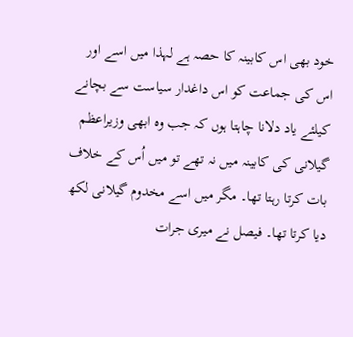خود بھی اس کابینہ کا حصہ ہے لہذا میں اسے اور اس کی جماعت کو اس داغدار سیاست سے بچانے کیلئے یاد دلانا چاہتا ہوں کہ جب وہ ابھی وزیراعظم گیلانی کی کابینہ میں نہ تھے تو میں اُس کے خلاف بات کرتا رہتا تھا۔ مگر میں اسے مخدوم گیلانی لکھ دیا کرتا تھا۔ فیصل نے میری جرات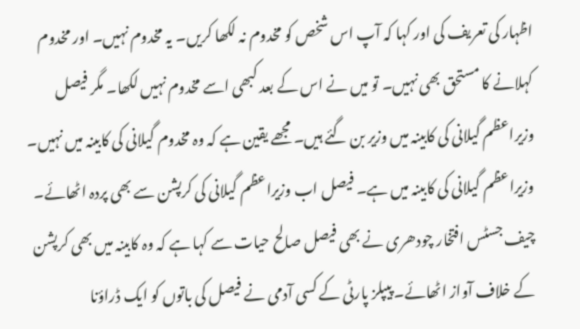اظہار کی تعریف کی اور کہا کہ آپ اس شخص کو مخدوم نہ لکھا کریں۔ یہ مخدوم نہیں۔ اور مخدوم کہلانے کا مستحق بھی نہیں۔ تو میں نے اس کے بعد کبھی اسے مخدوم نہیں لکھا۔ مگر فیصل وزیراعظم گیلانی کی کابینہ میں وزیر بن گئے ہیں۔ مجھے یقین ہے کہ وہ مخدوم گیلانی کی کابینہ میں نہیں۔ وزیراعظم گیلانی کی کابینہ میں ہے۔ فیصل اب وزیراعظم گیلانی کی کرپشن سے بھی پردہ اٹھائے۔ چیف جسٹس افتخار چودھری نے بھی فیصل صالح حیات سے کہا ہے کہ وہ کابینہ میں بھی کرپشن کے خلاف آواز اٹھائے۔ پیپلز پارٹی کے کسی آدمی نے فیصل کی باتوں کو ایک ڈراؤنا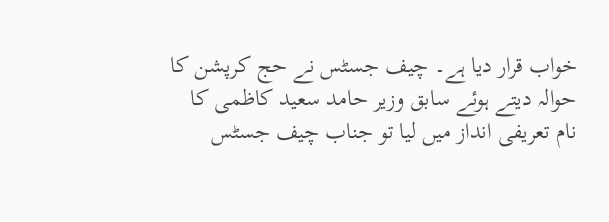خواب قرار دیا ہے۔ چیف جسٹس نے حج کرپشن کا حوالہ دیتے ہوئے سابق وزیر حامد سعید کاظمی کا نام تعریفی انداز میں لیا تو جناب چیف جسٹس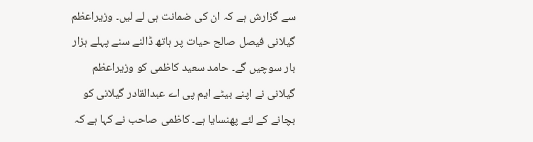سے گزارش ہے کہ ان کی ضمانت ہی لے لیں۔ وزیراعظم گیلانی فیصل صالح حیات پر ہاتھ ڈالنے سنے پہلے ہزار بار سوچیں گے۔ حامد سعید کاظمی کو وزیراعظم گیلانی نے اپنے بیٹے ایم پی اے عبدالقادر گیلانی کو بچانے کے لئے پھنسایا ہے۔ کاظمی صاحب نے کہا ہے کہ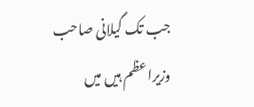جب تک گیلانی صاحب وزیراعظم ہیں میں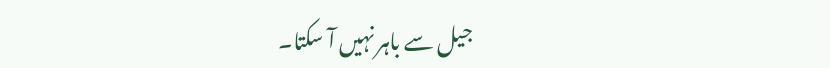جیل سے باہر نہیں آ سکتا۔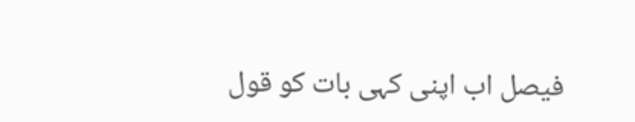فیصل اب اپنی کہی بات کو قول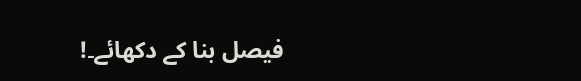فیصل بنا کے دکھائے۔!